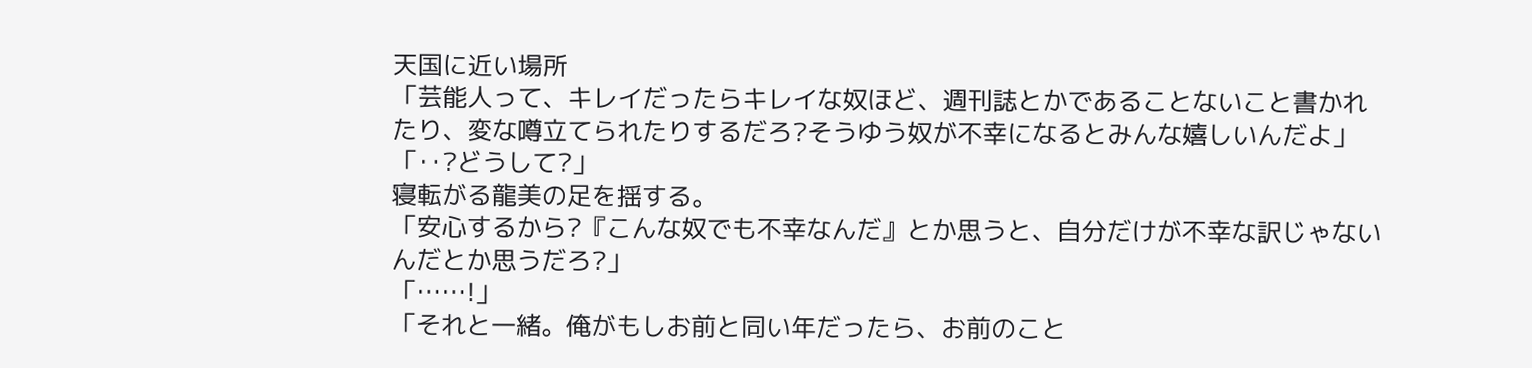天国に近い場所
「芸能人って、キレイだったらキレイな奴ほど、週刊誌とかであることないこと書かれたり、変な噂立てられたりするだろ?そうゆう奴が不幸になるとみんな嬉しいんだよ」
「‥?どうして?」
寝転がる龍美の足を揺する。
「安心するから?『こんな奴でも不幸なんだ』とか思うと、自分だけが不幸な訳じゃないんだとか思うだろ?」
「……!」
「それと一緒。俺がもしお前と同い年だったら、お前のこと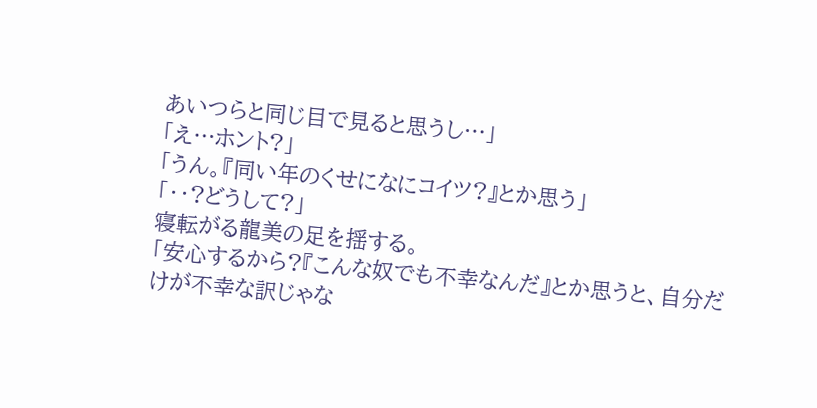あいつらと同じ目で見ると思うし…」
「え…ホント?」
「うん。『同い年のくせになにコイツ?』とか思う」
「‥?どうして?」
寝転がる龍美の足を揺する。
「安心するから?『こんな奴でも不幸なんだ』とか思うと、自分だけが不幸な訳じゃな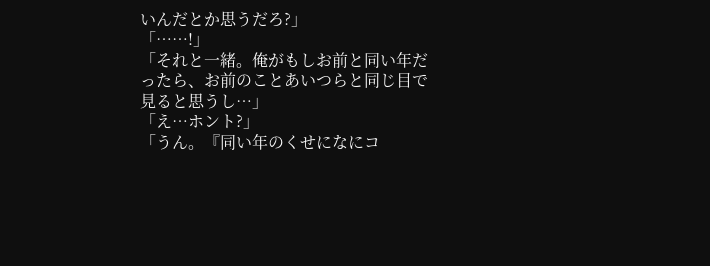いんだとか思うだろ?」
「……!」
「それと一緒。俺がもしお前と同い年だったら、お前のことあいつらと同じ目で見ると思うし…」
「え…ホント?」
「うん。『同い年のくせになにコ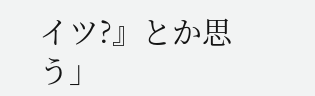イツ?』とか思う」